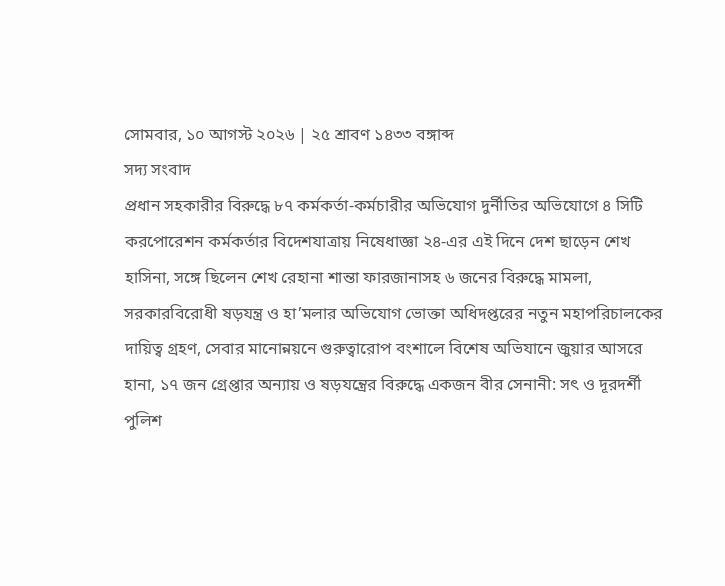সোমবার, ১০ আগস্ট ২০২৬ | ২৫ শ্রাবণ ১৪৩৩ বঙ্গাব্দ
সদ্য সংবাদ
প্রধান সহকারীর বিরুদ্ধে ৮৭ কর্মকর্তা-কর্মচারীর অভিযোগ দুর্নীতির অভিযোগে ৪ সিটি করপোরেশন কর্মকর্তার বিদেশযাত্রায় নিষেধাজ্ঞা ২৪-এর এই দিনে দেশ ছাড়েন শেখ হাসিনা, সঙ্গে ছিলেন শেখ রেহানা শান্তা ফারজানাসহ ৬ জনের বিরুদ্ধে মামলা, সরকারবিরোধী ষড়যন্ত্র ও হা’মলার অভিযোগ ভোক্তা অধিদপ্তরের নতুন মহাপরিচালকের দায়িত্ব গ্রহণ, সেবার মানোন্নয়নে গুরুত্বারোপ বংশালে বিশেষ অভিযানে জুয়ার আসরে হানা, ১৭ জন গ্রেপ্তার অন্যায় ও ষড়যন্ত্রের বিরুদ্ধে একজন বীর সেনানী: সৎ ও দূরদর্শী পুলিশ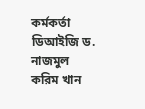কর্মকর্তা ডিআইজি ড. নাজমুল করিম খান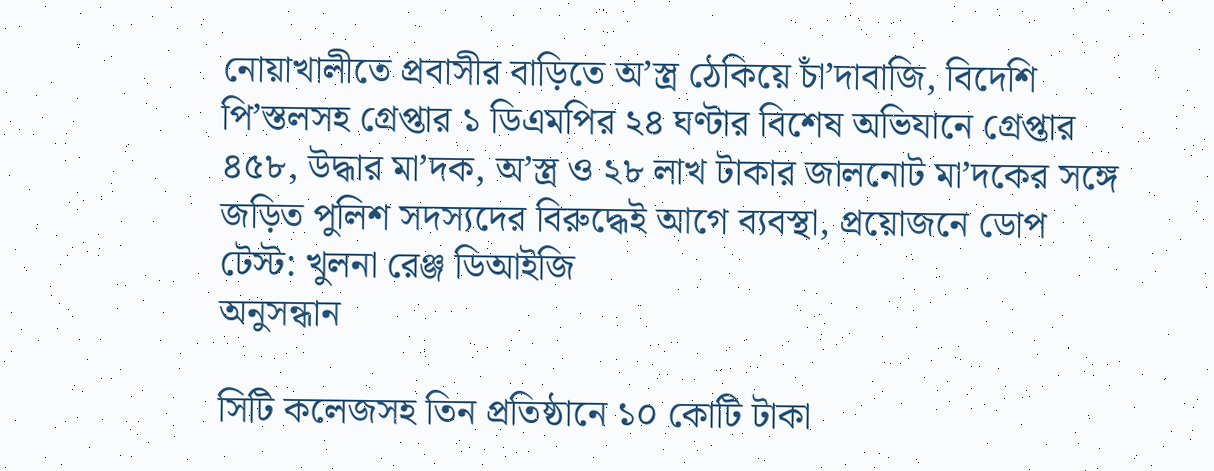নোয়াখালীতে প্রবাসীর বাড়িতে অ’স্ত্র ঠেকিয়ে চাঁ’দাবাজি, বিদেশি পি’স্তলসহ গ্রেপ্তার ১ ডিএমপির ২৪ ঘণ্টার বিশেষ অভিযানে গ্রেপ্তার ৪৫৮, উদ্ধার মা’দক, অ’স্ত্র ও ২৮ লাখ টাকার জালনোট মা’দকের সঙ্গে জড়িত পুলিশ সদস্যদের বিরুদ্ধেই আগে ব্যবস্থা, প্রয়োজনে ডোপ টেস্ট: খুলনা রেঞ্জ ডিআইজি
অনুসন্ধান

সিটি কলেজসহ তিন প্রতিষ্ঠানে ১০ কোটি টাকা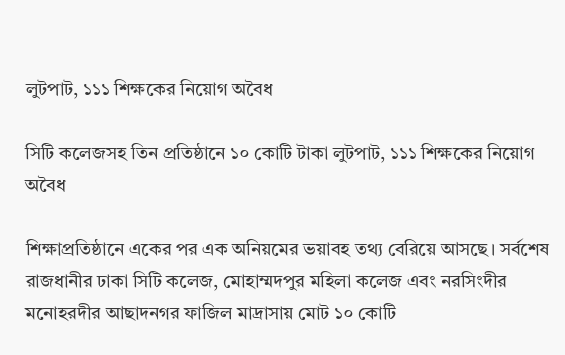লুটপাট, ১১১ শিক্ষকের নিয়োগ অবৈধ

সিটি কলেজসহ তিন প্রতিষ্ঠানে ১০ কোটি টাকা লুটপাট, ১১১ শিক্ষকের নিয়োগ অবৈধ

শিক্ষাপ্রতিষ্ঠানে একের পর এক অনিয়মের ভয়াবহ তথ্য বেরিয়ে আসছে। সর্বশেষ রাজধানীর ঢাকা সিটি কলেজ, মোহাম্মদপুর মহিলা কলেজ এবং নরসিংদীর মনোহরদীর আছাদনগর ফাজিল মাদ্রাসায় মোট ১০ কোটি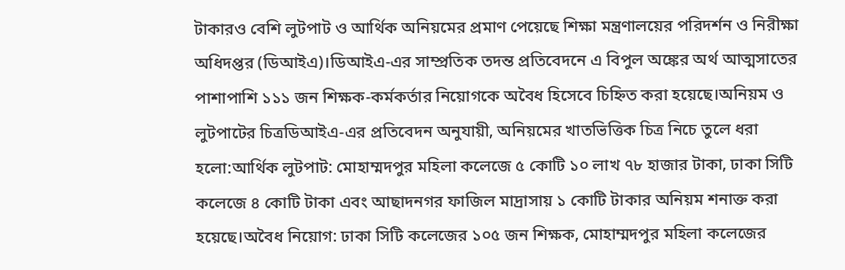টাকারও বেশি লুটপাট ও আর্থিক অনিয়মের প্রমাণ পেয়েছে শিক্ষা মন্ত্রণালয়ের পরিদর্শন ও নিরীক্ষা অধিদপ্তর (ডিআইএ)।ডিআইএ-এর সাম্প্রতিক তদন্ত প্রতিবেদনে এ বিপুল অঙ্কের অর্থ আত্মসাতের পাশাপাশি ১১১ জন শিক্ষক-কর্মকর্তার নিয়োগকে অবৈধ হিসেবে চিহ্নিত করা হয়েছে।অনিয়ম ও লুটপাটের চিত্রডিআইএ-এর প্রতিবেদন অনুযায়ী, অনিয়মের খাতভিত্তিক চিত্র নিচে তুলে ধরা হলো:আর্থিক লুটপাট: মোহাম্মদপুর মহিলা কলেজে ৫ কোটি ১০ লাখ ৭৮ হাজার টাকা, ঢাকা সিটি কলেজে ৪ কোটি টাকা এবং আছাদনগর ফাজিল মাদ্রাসায় ১ কোটি টাকার অনিয়ম শনাক্ত করা হয়েছে।অবৈধ নিয়োগ: ঢাকা সিটি কলেজের ১০৫ জন শিক্ষক, মোহাম্মদপুর মহিলা কলেজের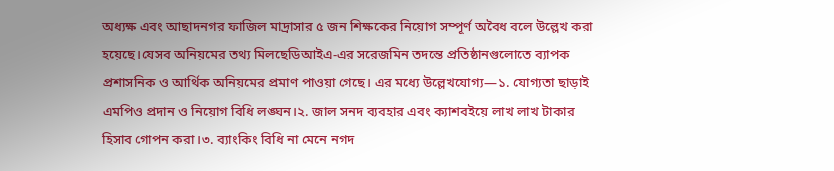অধ্যক্ষ এবং আছাদনগর ফাজিল মাদ্রাসার ৫ জন শিক্ষকের নিয়োগ সম্পূর্ণ অবৈধ বলে উল্লেখ করা হয়েছে।যেসব অনিয়মের তথ্য মিলছেডিআইএ-এর সরেজমিন তদন্তে প্রতিষ্ঠানগুলোতে ব্যাপক প্রশাসনিক ও আর্থিক অনিয়মের প্রমাণ পাওয়া গেছে। এর মধ্যে উল্লেখযোগ্য—১. যোগ্যতা ছাড়াই এমপিও প্রদান ও নিয়োগ বিধি লঙ্ঘন।২. জাল সনদ ব্যবহার এবং ক্যাশবইয়ে লাখ লাখ টাকার হিসাব গোপন করা।৩. ব্যাংকিং বিধি না মেনে নগদ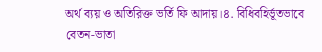অর্থ ব্যয় ও অতিরিক্ত ভর্তি ফি আদায়।৪. বিধিবহির্ভূতভাবে বেতন-ভাতা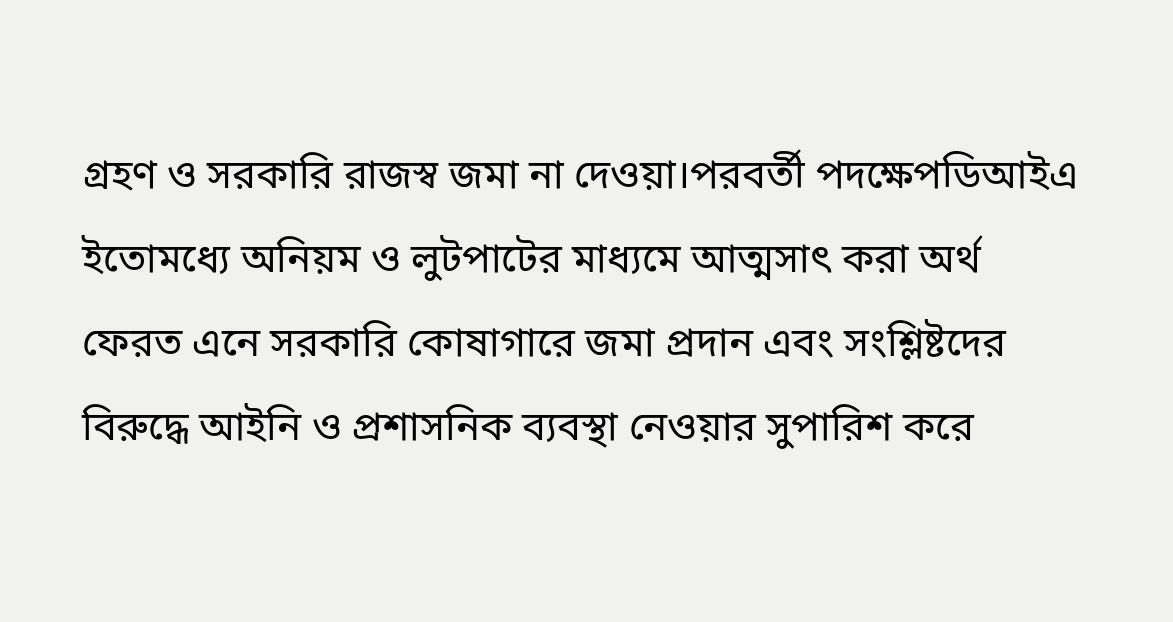গ্রহণ ও সরকারি রাজস্ব জমা না দেওয়া।পরবর্তী পদক্ষেপডিআইএ ইতোমধ্যে অনিয়ম ও লুটপাটের মাধ্যমে আত্মসাৎ করা অর্থ ফেরত এনে সরকারি কোষাগারে জমা প্রদান এবং সংশ্লিষ্টদের বিরুদ্ধে আইনি ও প্রশাসনিক ব্যবস্থা নেওয়ার সুপারিশ করে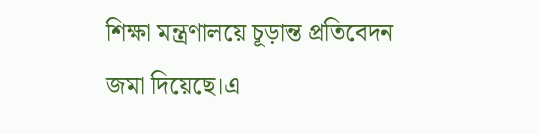শিক্ষা মন্ত্রণালয়ে চূড়ান্ত প্রতিবেদন জমা দিয়েছে।এ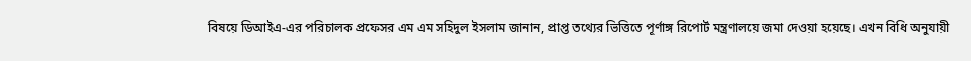বিষয়ে ডিআইএ-এর পরিচালক প্রফেসর এম এম সহিদুল ইসলাম জানান, প্রাপ্ত তথ্যের ভিত্তিতে পূর্ণাঙ্গ রিপোর্ট মন্ত্রণালয়ে জমা দেওয়া হয়েছে। এখন বিধি অনুযায়ী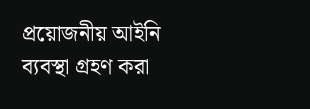প্রয়োজনীয় আইনি ব্যবস্থা গ্রহণ করা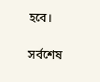হবে।

সর্বশেষ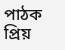পাঠক প্রিয়